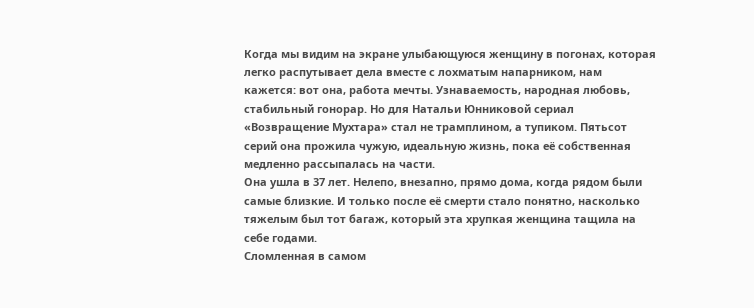Когда мы видим на экране улыбающуюся женщину в погонах, которая легко распутывает дела вместе с лохматым напарником, нам кажется: вот она, работа мечты. Узнаваемость, народная любовь, стабильный гонорар. Но для Натальи Юнниковой сериал «Возвращение Мухтара» стал не трамплином, а тупиком. Пятьсот серий она прожила чужую, идеальную жизнь, пока её собственная медленно рассыпалась на части.
Она ушла в 37 лет. Нелепо, внезапно, прямо дома, когда рядом были самые близкие. И только после её смерти стало понятно, насколько тяжелым был тот багаж, который эта хрупкая женщина тащила на себе годами.
Сломленная в самом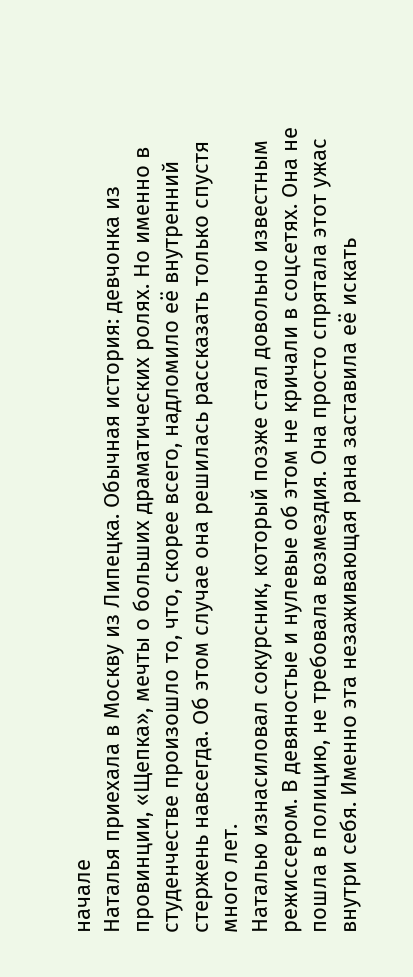начале
Наталья приехала в Москву из Липецка. Обычная история: девчонка из провинции, «Щепка», мечты о больших драматических ролях. Но именно в студенчестве произошло то, что, скорее всего, надломило её внутренний стержень навсегда. Об этом случае она решилась рассказать только спустя много лет.
Наталью изнасиловал сокурсник, который позже стал довольно известным режиссером. В девяностые и нулевые об этом не кричали в соцсетях. Она не пошла в полицию, не требовала возмездия. Она просто спрятала этот ужас внутри себя. Именно эта незаживающая рана заставила её искать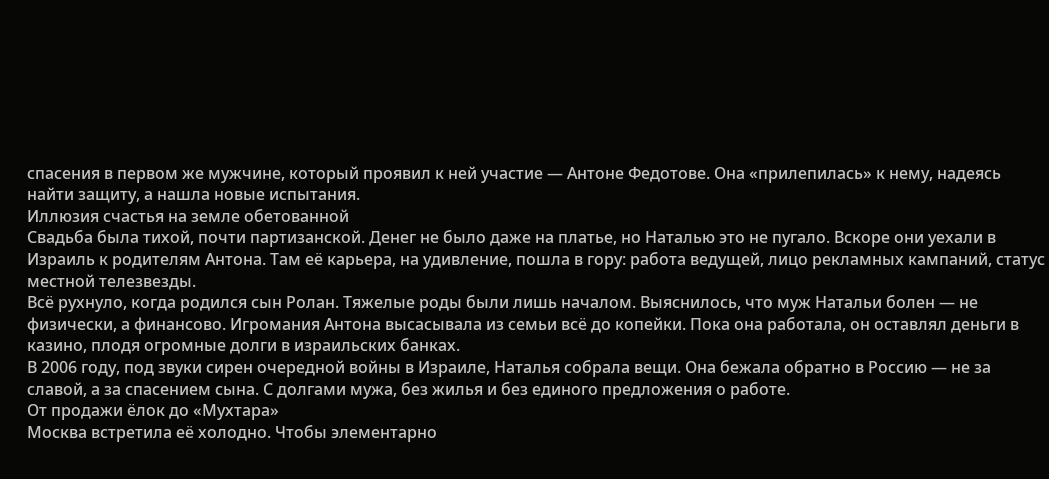спасения в первом же мужчине, который проявил к ней участие — Антоне Федотове. Она «прилепилась» к нему, надеясь найти защиту, а нашла новые испытания.
Иллюзия счастья на земле обетованной
Свадьба была тихой, почти партизанской. Денег не было даже на платье, но Наталью это не пугало. Вскоре они уехали в Израиль к родителям Антона. Там её карьера, на удивление, пошла в гору: работа ведущей, лицо рекламных кампаний, статус местной телезвезды.
Всё рухнуло, когда родился сын Ролан. Тяжелые роды были лишь началом. Выяснилось, что муж Натальи болен — не физически, а финансово. Игромания Антона высасывала из семьи всё до копейки. Пока она работала, он оставлял деньги в казино, плодя огромные долги в израильских банках.
В 2006 году, под звуки сирен очередной войны в Израиле, Наталья собрала вещи. Она бежала обратно в Россию — не за славой, а за спасением сына. С долгами мужа, без жилья и без единого предложения о работе.
От продажи ёлок до «Мухтара»
Москва встретила её холодно. Чтобы элементарно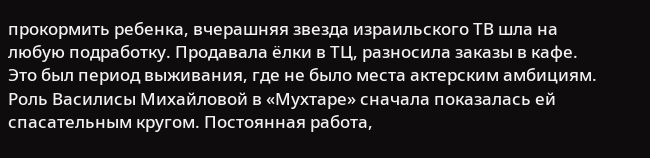прокормить ребенка, вчерашняя звезда израильского ТВ шла на любую подработку. Продавала ёлки в ТЦ, разносила заказы в кафе. Это был период выживания, где не было места актерским амбициям.
Роль Василисы Михайловой в «Мухтаре» сначала показалась ей спасательным кругом. Постоянная работа,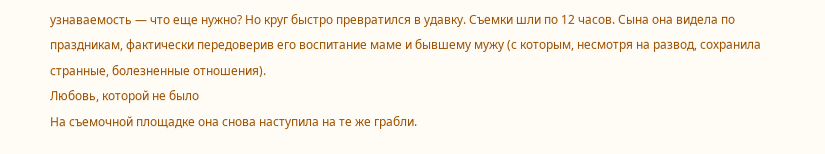узнаваемость — что еще нужно? Но круг быстро превратился в удавку. Съемки шли по 12 часов. Сына она видела по праздникам, фактически передоверив его воспитание маме и бывшему мужу (с которым, несмотря на развод, сохранила странные, болезненные отношения).
Любовь, которой не было
На съемочной площадке она снова наступила на те же грабли.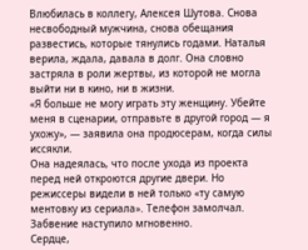Влюбилась в коллегу, Алексея Шутова. Снова несвободный мужчина, снова обещания развестись, которые тянулись годами. Наталья верила, ждала, давала в долг. Она словно застряла в роли жертвы, из которой не могла выйти ни в кино, ни в жизни.
«Я больше не могу играть эту женщину. Убейте меня в сценарии, отправьте в другой город — я ухожу», — заявила она продюсерам, когда силы иссякли.
Она надеялась, что после ухода из проекта перед ней откроются другие двери. Но режиссеры видели в ней только «ту самую ментовку из сериала». Телефон замолчал. Забвение наступило мгновенно.
Сердце,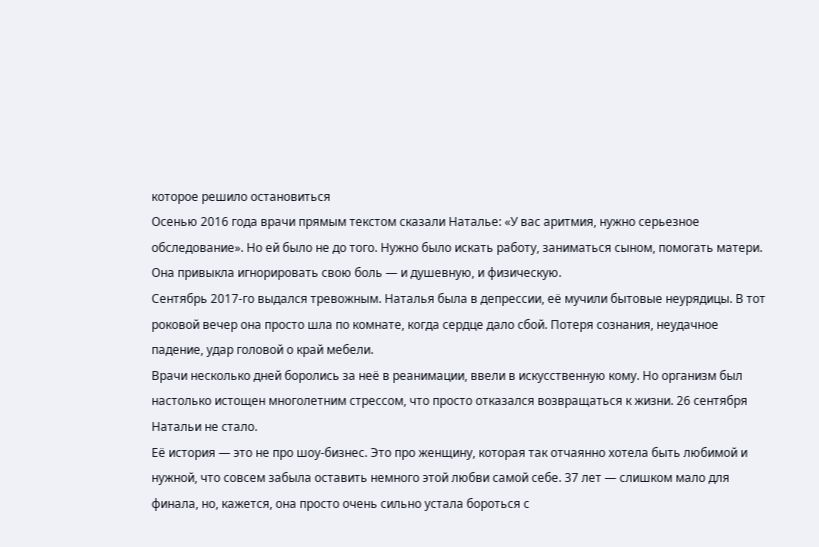которое решило остановиться
Осенью 2016 года врачи прямым текстом сказали Наталье: «У вас аритмия, нужно серьезное обследование». Но ей было не до того. Нужно было искать работу, заниматься сыном, помогать матери. Она привыкла игнорировать свою боль — и душевную, и физическую.
Сентябрь 2017-го выдался тревожным. Наталья была в депрессии, её мучили бытовые неурядицы. В тот роковой вечер она просто шла по комнате, когда сердце дало сбой. Потеря сознания, неудачное падение, удар головой о край мебели.
Врачи несколько дней боролись за неё в реанимации, ввели в искусственную кому. Но организм был настолько истощен многолетним стрессом, что просто отказался возвращаться к жизни. 26 сентября Натальи не стало.
Её история — это не про шоу-бизнес. Это про женщину, которая так отчаянно хотела быть любимой и нужной, что совсем забыла оставить немного этой любви самой себе. 37 лет — слишком мало для финала, но, кажется, она просто очень сильно устала бороться с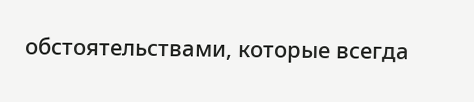обстоятельствами, которые всегда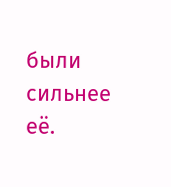были сильнее её.